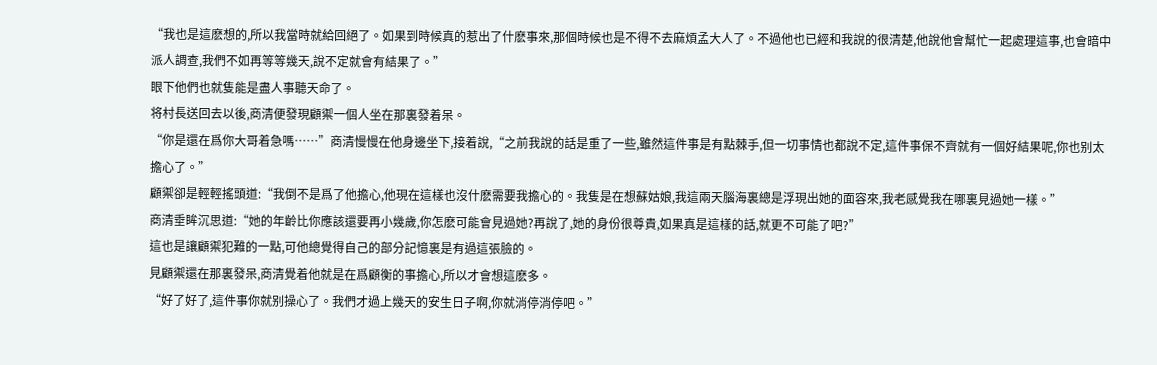“我也是這麽想的,所以我當時就給回絕了。如果到時候真的惹出了什麽事來,那個時候也是不得不去麻煩孟大人了。不過他也已經和我說的很清楚,他說他會幫忙一起處理這事,也會暗中派人調查,我們不如再等等幾天,說不定就會有結果了。”
眼下他們也就隻能是盡人事聽天命了。
将村長送回去以後,商清便發現顧禦一個人坐在那裏發着呆。
“你是還在爲你大哥着急嗎……”商清慢慢在他身邊坐下,接着說,“之前我說的話是重了一些,雖然這件事是有點棘手,但一切事情也都說不定,這件事保不齊就有一個好結果呢,你也别太擔心了。”
顧禦卻是輕輕搖頭道:“我倒不是爲了他擔心,他現在這樣也沒什麽需要我擔心的。我隻是在想蘇姑娘,我這兩天腦海裏總是浮現出她的面容來,我老感覺我在哪裏見過她一樣。”
商清垂眸沉思道:“她的年齡比你應該還要再小幾歲,你怎麽可能會見過她?再說了,她的身份很尊貴,如果真是這樣的話,就更不可能了吧?”
這也是讓顧禦犯難的一點,可他總覺得自己的部分記憶裏是有過這張臉的。
見顧禦還在那裏發呆,商清覺着他就是在爲顧衡的事擔心,所以才會想這麽多。
“好了好了,這件事你就别操心了。我們才過上幾天的安生日子啊,你就消停消停吧。”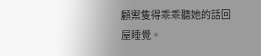顧禦隻得乖乖聽她的話回屋睡覺。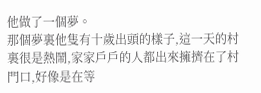他做了一個夢。
那個夢裏他隻有十歲出頭的樣子,這一天的村裏很是熱鬧,家家戶戶的人都出來擁擠在了村門口,好像是在等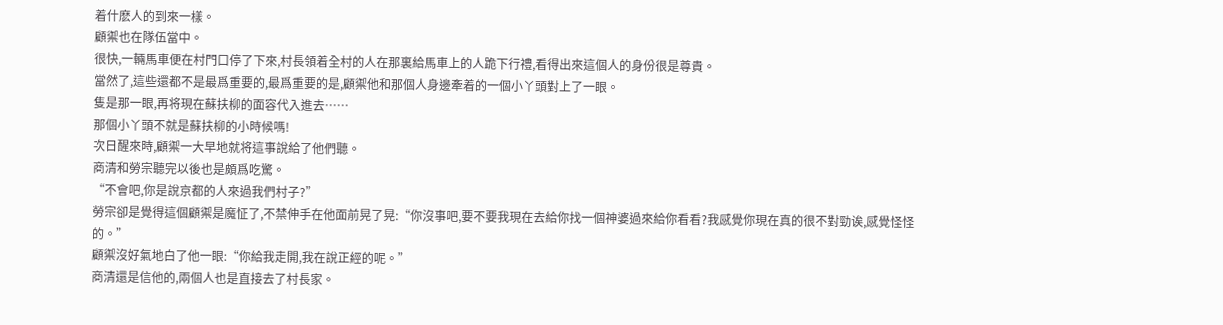着什麽人的到來一樣。
顧禦也在隊伍當中。
很快,一輛馬車便在村門口停了下來,村長領着全村的人在那裏給馬車上的人跪下行禮,看得出來這個人的身份很是尊貴。
當然了,這些還都不是最爲重要的,最爲重要的是,顧禦他和那個人身邊牽着的一個小丫頭對上了一眼。
隻是那一眼,再将現在蘇扶柳的面容代入進去……
那個小丫頭不就是蘇扶柳的小時候嗎!
次日醒來時,顧禦一大早地就将這事說給了他們聽。
商清和勞宗聽完以後也是頗爲吃驚。
“不會吧,你是說京都的人來過我們村子?”
勞宗卻是覺得這個顧禦是魔怔了,不禁伸手在他面前晃了晃:“你沒事吧,要不要我現在去給你找一個神婆過來給你看看?我感覺你現在真的很不對勁诶,感覺怪怪的。”
顧禦沒好氣地白了他一眼:“你給我走開,我在說正經的呢。”
商清還是信他的,兩個人也是直接去了村長家。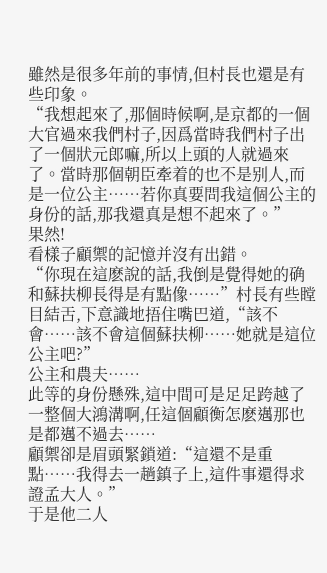雖然是很多年前的事情,但村長也還是有些印象。
“我想起來了,那個時候啊,是京都的一個大官過來我們村子,因爲當時我們村子出了一個狀元郎嘛,所以上頭的人就過來了。當時那個朝臣牽着的也不是别人,而是一位公主……若你真要問我這個公主的身份的話,那我還真是想不起來了。”
果然!
看樣子顧禦的記憶并沒有出錯。
“你現在這麽說的話,我倒是覺得她的确和蘇扶柳長得是有點像……”村長有些瞠目結舌,下意識地捂住嘴巴道,“該不會……該不會這個蘇扶柳……她就是這位公主吧?”
公主和農夫……
此等的身份懸殊,這中間可是足足跨越了一整個大鴻溝啊,任這個顧衡怎麽邁那也是都邁不過去……
顧禦卻是眉頭緊鎖道:“這還不是重點……我得去一趟鎮子上,這件事還得求證孟大人。”
于是他二人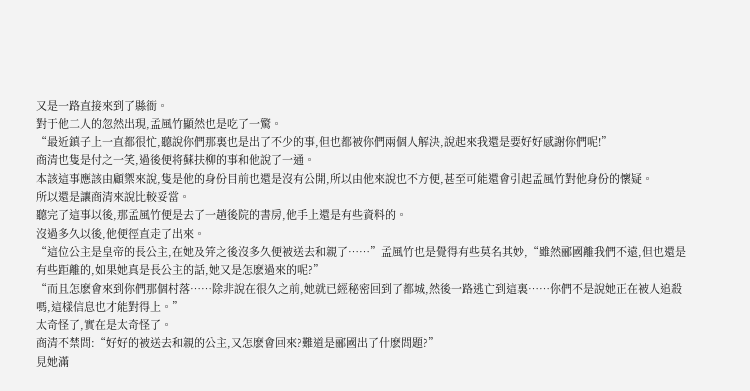又是一路直接來到了縣衙。
對于他二人的忽然出現,孟風竹顯然也是吃了一驚。
“最近鎮子上一直都很忙,聽說你們那裏也是出了不少的事,但也都被你們兩個人解決,說起來我還是要好好感謝你們呢!”
商清也隻是付之一笑,過後便将蘇扶柳的事和他說了一通。
本該這事應該由顧禦來說,隻是他的身份目前也還是沒有公開,所以由他來說也不方便,甚至可能還會引起孟風竹對他身份的懷疑。
所以還是讓商清來說比較妥當。
聽完了這事以後,那孟風竹便是去了一趟後院的書房,他手上還是有些資料的。
沒過多久以後,他便徑直走了出來。
“這位公主是皇帝的長公主,在她及笄之後沒多久便被送去和親了……”孟風竹也是覺得有些莫名其妙,“雖然郦國離我們不遠,但也還是有些距離的,如果她真是長公主的話,她又是怎麽過來的呢?”
“而且怎麽會來到你們那個村落……除非說在很久之前,她就已經秘密回到了都城,然後一路逃亡到這裏……你們不是說她正在被人追殺嗎,這樣信息也才能對得上。”
太奇怪了,實在是太奇怪了。
商清不禁問:“好好的被送去和親的公主,又怎麽會回來?難道是郦國出了什麽問題?”
見她滿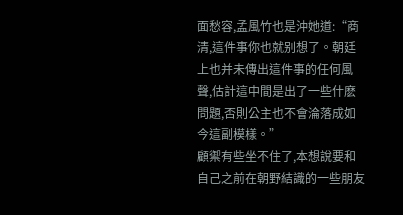面愁容,孟風竹也是沖她道:“商清,這件事你也就别想了。朝廷上也并未傳出這件事的任何風聲,估計這中間是出了一些什麽問題,否則公主也不會淪落成如今這副模樣。”
顧禦有些坐不住了,本想說要和自己之前在朝野結識的一些朋友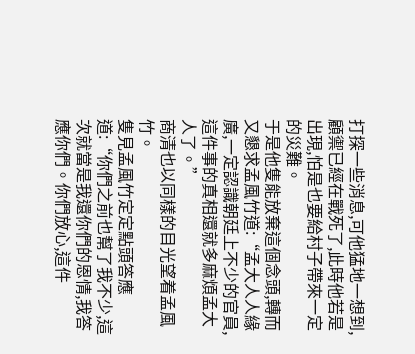打探一些消息,可他猛地一想到,顧禦已經在戰死了,此時他若是出現,怕是也要給村子帶來一定的災難。
于是他隻能放棄這個念頭,轉而又懇求孟風竹道:“孟大人人緣廣,一定認識朝廷上不少的官員,這件事的真相還就多麻煩孟大人了。”
商清也以同樣的目光望着孟風竹。
隻見孟風竹定定點頭答應道:“你們之前也幫了我不少,這次就當是我還你們的恩情,我答應你們。你們放心,這件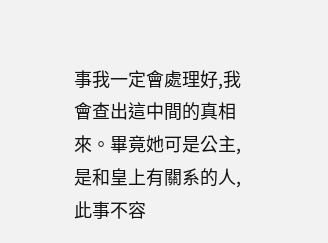事我一定會處理好,我會查出這中間的真相來。畢竟她可是公主,是和皇上有關系的人,此事不容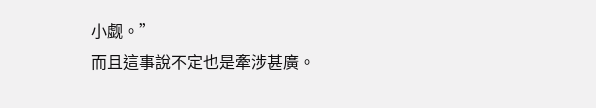小觑。”
而且這事說不定也是牽涉甚廣。